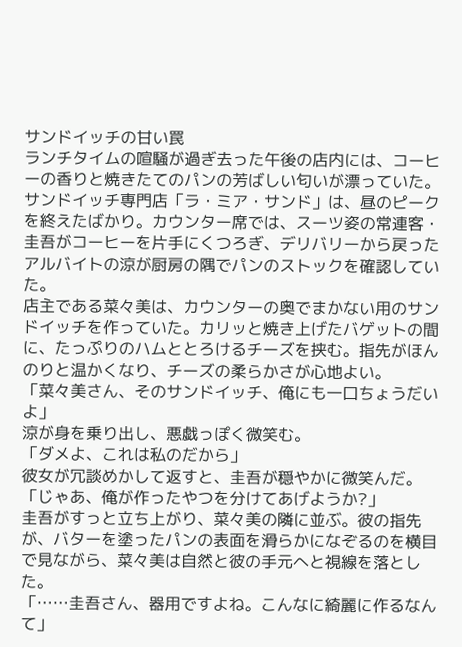サンドイッチの甘い罠
ランチタイムの喧騒が過ぎ去った午後の店内には、コーヒーの香りと焼きたてのパンの芳ばしい匂いが漂っていた。サンドイッチ専門店「ラ・ミア・サンド」は、昼のピークを終えたばかり。カウンター席では、スーツ姿の常連客・圭吾がコーヒーを片手にくつろぎ、デリバリーから戻ったアルバイトの涼が厨房の隅でパンのストックを確認していた。
店主である菜々美は、カウンターの奥でまかない用のサンドイッチを作っていた。カリッと焼き上げたバゲットの間に、たっぷりのハムととろけるチーズを挟む。指先がほんのりと温かくなり、チーズの柔らかさが心地よい。
「菜々美さん、そのサンドイッチ、俺にも一口ちょうだいよ」
涼が身を乗り出し、悪戯っぽく微笑む。
「ダメよ、これは私のだから」
彼女が冗談めかして返すと、圭吾が穏やかに微笑んだ。
「じゃあ、俺が作ったやつを分けてあげようか?」
圭吾がすっと立ち上がり、菜々美の隣に並ぶ。彼の指先が、バターを塗ったパンの表面を滑らかになぞるのを横目で見ながら、菜々美は自然と彼の手元へと視線を落とした。
「……圭吾さん、器用ですよね。こんなに綺麗に作るなんて」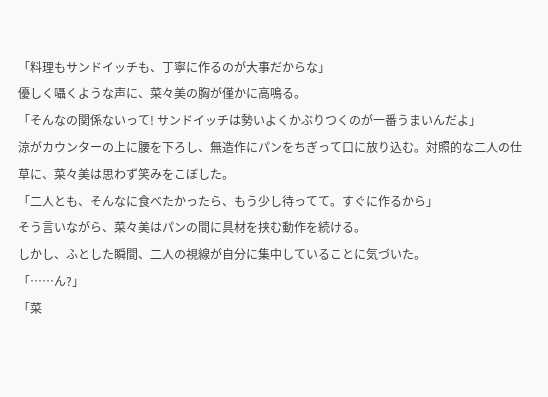「料理もサンドイッチも、丁寧に作るのが大事だからな」
優しく囁くような声に、菜々美の胸が僅かに高鳴る。
「そんなの関係ないって! サンドイッチは勢いよくかぶりつくのが一番うまいんだよ」
涼がカウンターの上に腰を下ろし、無造作にパンをちぎって口に放り込む。対照的な二人の仕草に、菜々美は思わず笑みをこぼした。
「二人とも、そんなに食べたかったら、もう少し待ってて。すぐに作るから」
そう言いながら、菜々美はパンの間に具材を挟む動作を続ける。
しかし、ふとした瞬間、二人の視線が自分に集中していることに気づいた。
「……ん?」
「菜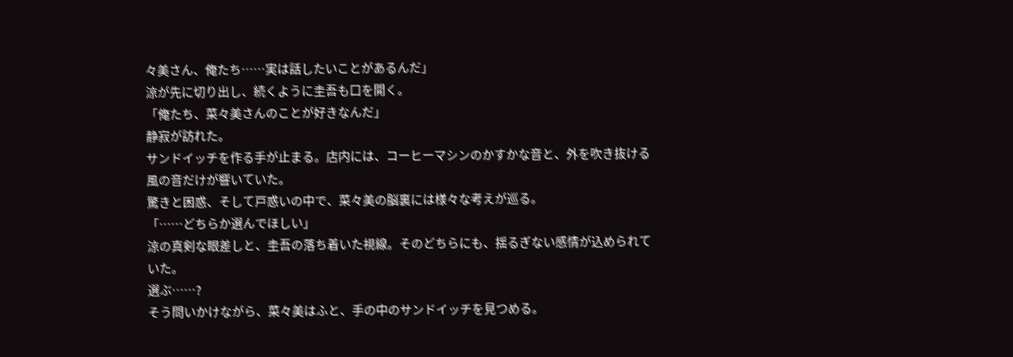々美さん、俺たち……実は話したいことがあるんだ」
涼が先に切り出し、続くように圭吾も口を開く。
「俺たち、菜々美さんのことが好きなんだ」
静寂が訪れた。
サンドイッチを作る手が止まる。店内には、コーヒーマシンのかすかな音と、外を吹き抜ける風の音だけが響いていた。
驚きと困惑、そして戸惑いの中で、菜々美の脳裏には様々な考えが巡る。
「……どちらか選んでほしい」
涼の真剣な眼差しと、圭吾の落ち着いた視線。そのどちらにも、揺るぎない感情が込められていた。
選ぶ……?
そう問いかけながら、菜々美はふと、手の中のサンドイッチを見つめる。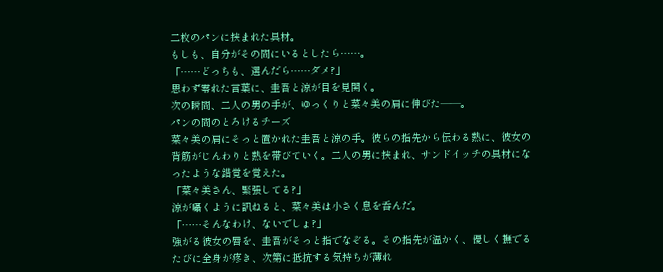二枚のパンに挟まれた具材。
もしも、自分がその間にいるとしたら……。
「……どっちも、選んだら……ダメ?」
思わず零れた言葉に、圭吾と涼が目を見開く。
次の瞬間、二人の男の手が、ゆっくりと菜々美の肩に伸びた――。
パンの間のとろけるチーズ
菜々美の肩にそっと置かれた圭吾と涼の手。彼らの指先から伝わる熱に、彼女の背筋がじんわりと熱を帯びていく。二人の男に挟まれ、サンドイッチの具材になったような錯覚を覚えた。
「菜々美さん、緊張してる?」
涼が囁くように訊ねると、菜々美は小さく息を呑んだ。
「……そんなわけ、ないでしょ?」
強がる彼女の唇を、圭吾がそっと指でなぞる。その指先が温かく、優しく撫でるたびに全身が疼き、次第に抵抗する気持ちが薄れ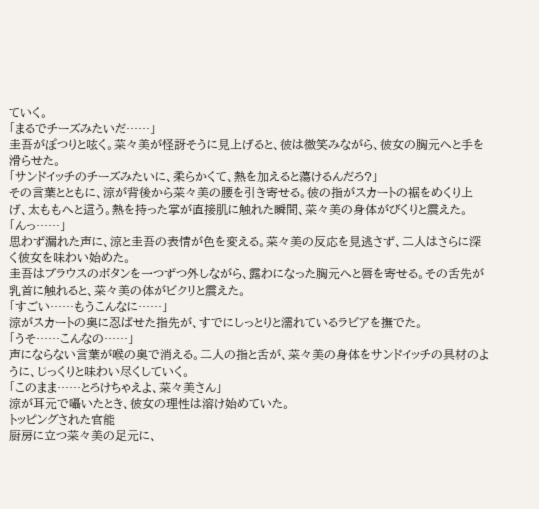ていく。
「まるでチーズみたいだ……」
圭吾がぽつりと呟く。菜々美が怪訝そうに見上げると、彼は微笑みながら、彼女の胸元へと手を滑らせた。
「サンドイッチのチーズみたいに、柔らかくて、熱を加えると蕩けるんだろ?」
その言葉とともに、涼が背後から菜々美の腰を引き寄せる。彼の指がスカートの裾をめくり上げ、太ももへと這う。熱を持った掌が直接肌に触れた瞬間、菜々美の身体がびくりと震えた。
「んっ……」
思わず漏れた声に、涼と圭吾の表情が色を変える。菜々美の反応を見逃さず、二人はさらに深く彼女を味わい始めた。
圭吾はブラウスのボタンを一つずつ外しながら、露わになった胸元へと唇を寄せる。その舌先が乳首に触れると、菜々美の体がビクリと震えた。
「すごい……もうこんなに……」
涼がスカートの奥に忍ばせた指先が、すでにしっとりと濡れているラビアを撫でた。
「うそ……こんなの……」
声にならない言葉が喉の奥で消える。二人の指と舌が、菜々美の身体をサンドイッチの具材のように、じっくりと味わい尽くしていく。
「このまま……とろけちゃえよ、菜々美さん」
涼が耳元で囁いたとき、彼女の理性は溶け始めていた。
トッピングされた官能
厨房に立つ菜々美の足元に、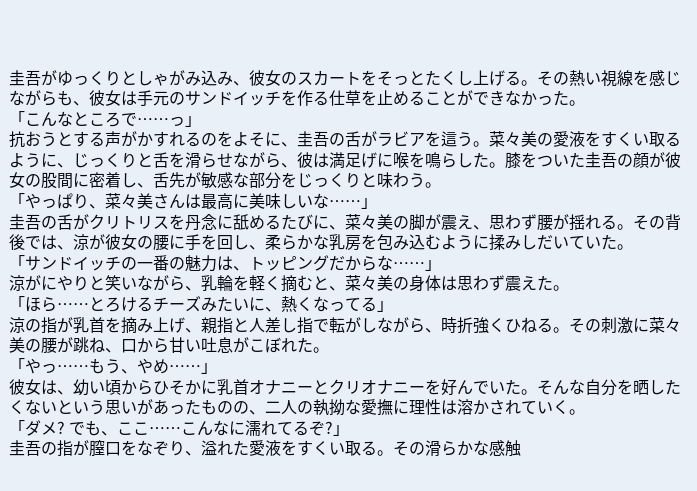圭吾がゆっくりとしゃがみ込み、彼女のスカートをそっとたくし上げる。その熱い視線を感じながらも、彼女は手元のサンドイッチを作る仕草を止めることができなかった。
「こんなところで……っ」
抗おうとする声がかすれるのをよそに、圭吾の舌がラビアを這う。菜々美の愛液をすくい取るように、じっくりと舌を滑らせながら、彼は満足げに喉を鳴らした。膝をついた圭吾の顔が彼女の股間に密着し、舌先が敏感な部分をじっくりと味わう。
「やっぱり、菜々美さんは最高に美味しいな……」
圭吾の舌がクリトリスを丹念に舐めるたびに、菜々美の脚が震え、思わず腰が揺れる。その背後では、涼が彼女の腰に手を回し、柔らかな乳房を包み込むように揉みしだいていた。
「サンドイッチの一番の魅力は、トッピングだからな……」
涼がにやりと笑いながら、乳輪を軽く摘むと、菜々美の身体は思わず震えた。
「ほら……とろけるチーズみたいに、熱くなってる」
涼の指が乳首を摘み上げ、親指と人差し指で転がしながら、時折強くひねる。その刺激に菜々美の腰が跳ね、口から甘い吐息がこぼれた。
「やっ……もう、やめ……」
彼女は、幼い頃からひそかに乳首オナニーとクリオナニーを好んでいた。そんな自分を晒したくないという思いがあったものの、二人の執拗な愛撫に理性は溶かされていく。
「ダメ? でも、ここ……こんなに濡れてるぞ?」
圭吾の指が膣口をなぞり、溢れた愛液をすくい取る。その滑らかな感触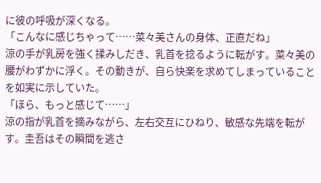に彼の呼吸が深くなる。
「こんなに感じちゃって……菜々美さんの身体、正直だね」
涼の手が乳房を強く揉みしだき、乳首を捻るように転がす。菜々美の腰がわずかに浮く。その動きが、自ら快楽を求めてしまっていることを如実に示していた。
「ほら、もっと感じて……」
涼の指が乳首を摘みながら、左右交互にひねり、敏感な先端を転がす。圭吾はその瞬間を逃さ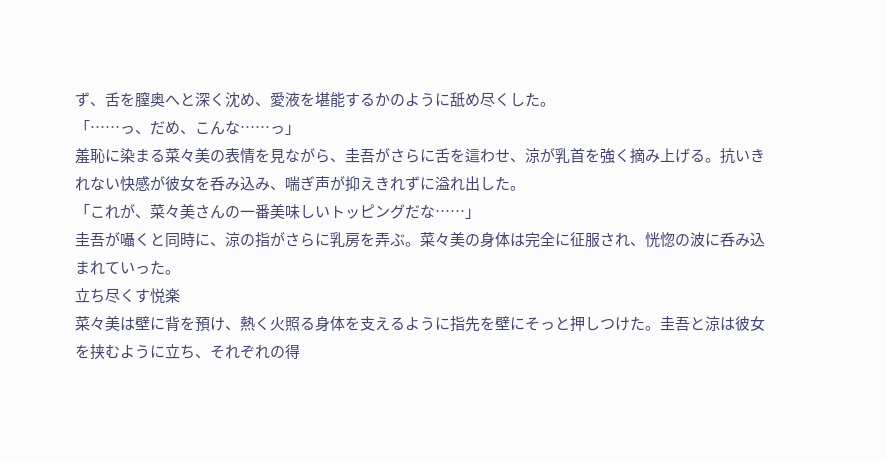ず、舌を膣奥へと深く沈め、愛液を堪能するかのように舐め尽くした。
「……っ、だめ、こんな……っ」
羞恥に染まる菜々美の表情を見ながら、圭吾がさらに舌を這わせ、涼が乳首を強く摘み上げる。抗いきれない快感が彼女を呑み込み、喘ぎ声が抑えきれずに溢れ出した。
「これが、菜々美さんの一番美味しいトッピングだな……」
圭吾が囁くと同時に、涼の指がさらに乳房を弄ぶ。菜々美の身体は完全に征服され、恍惚の波に呑み込まれていった。
立ち尽くす悦楽
菜々美は壁に背を預け、熱く火照る身体を支えるように指先を壁にそっと押しつけた。圭吾と涼は彼女を挟むように立ち、それぞれの得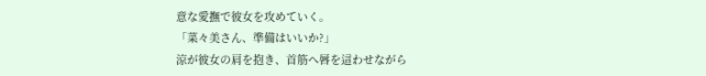意な愛撫で彼女を攻めていく。
「菜々美さん、準備はいいか?」
涼が彼女の肩を抱き、首筋へ唇を這わせながら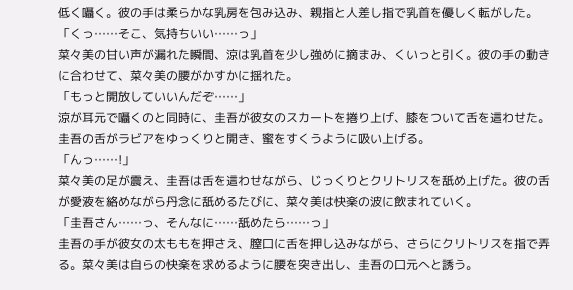低く囁く。彼の手は柔らかな乳房を包み込み、親指と人差し指で乳首を優しく転がした。
「くっ……そこ、気持ちいい……っ」
菜々美の甘い声が漏れた瞬間、涼は乳首を少し強めに摘まみ、くいっと引く。彼の手の動きに合わせて、菜々美の腰がかすかに揺れた。
「もっと開放していいんだぞ……」
涼が耳元で囁くのと同時に、圭吾が彼女のスカートを捲り上げ、膝をついて舌を這わせた。圭吾の舌がラビアをゆっくりと開き、蜜をすくうように吸い上げる。
「んっ……!」
菜々美の足が震え、圭吾は舌を這わせながら、じっくりとクリトリスを舐め上げた。彼の舌が愛液を絡めながら丹念に舐めるたびに、菜々美は快楽の波に飲まれていく。
「圭吾さん……っ、そんなに……舐めたら……っ」
圭吾の手が彼女の太ももを押さえ、膣口に舌を押し込みながら、さらにクリトリスを指で弄る。菜々美は自らの快楽を求めるように腰を突き出し、圭吾の口元へと誘う。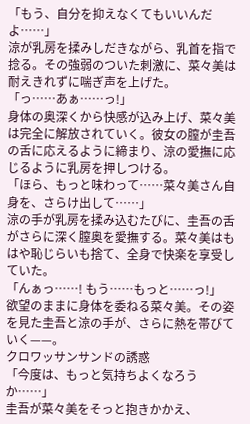「もう、自分を抑えなくてもいいんだよ……」
涼が乳房を揉みしだきながら、乳首を指で捻る。その強弱のついた刺激に、菜々美は耐えきれずに喘ぎ声を上げた。
「っ……あぁ……っ!」
身体の奥深くから快感が込み上げ、菜々美は完全に解放されていく。彼女の膣が圭吾の舌に応えるように締まり、涼の愛撫に応じるように乳房を押しつける。
「ほら、もっと味わって……菜々美さん自身を、さらけ出して……」
涼の手が乳房を揉み込むたびに、圭吾の舌がさらに深く膣奥を愛撫する。菜々美はもはや恥じらいも捨て、全身で快楽を享受していた。
「んぁっ……! もう……もっと……っ!」
欲望のままに身体を委ねる菜々美。その姿を見た圭吾と涼の手が、さらに熱を帯びていく——。
クロワッサンサンドの誘惑
「今度は、もっと気持ちよくなろうか……」
圭吾が菜々美をそっと抱きかかえ、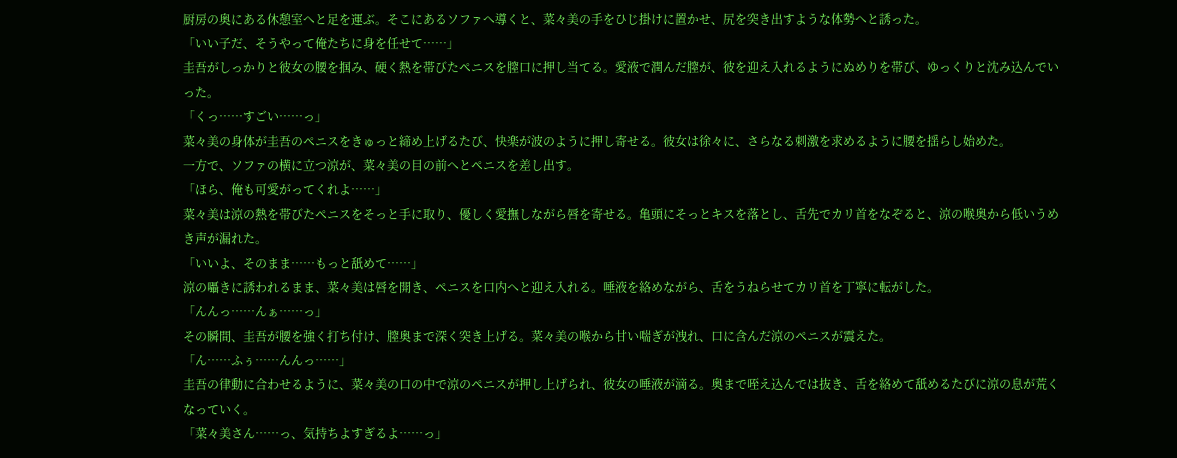厨房の奥にある休憩室へと足を運ぶ。そこにあるソファへ導くと、菜々美の手をひじ掛けに置かせ、尻を突き出すような体勢へと誘った。
「いい子だ、そうやって俺たちに身を任せて……」
圭吾がしっかりと彼女の腰を掴み、硬く熱を帯びたペニスを膣口に押し当てる。愛液で潤んだ膣が、彼を迎え入れるようにぬめりを帯び、ゆっくりと沈み込んでいった。
「くっ……すごい……っ」
菜々美の身体が圭吾のペニスをきゅっと締め上げるたび、快楽が波のように押し寄せる。彼女は徐々に、さらなる刺激を求めるように腰を揺らし始めた。
一方で、ソファの横に立つ涼が、菜々美の目の前へとペニスを差し出す。
「ほら、俺も可愛がってくれよ……」
菜々美は涼の熱を帯びたペニスをそっと手に取り、優しく愛撫しながら唇を寄せる。亀頭にそっとキスを落とし、舌先でカリ首をなぞると、涼の喉奥から低いうめき声が漏れた。
「いいよ、そのまま……もっと舐めて……」
涼の囁きに誘われるまま、菜々美は唇を開き、ペニスを口内へと迎え入れる。唾液を絡めながら、舌をうねらせてカリ首を丁寧に転がした。
「んんっ……んぁ……っ」
その瞬間、圭吾が腰を強く打ち付け、膣奥まで深く突き上げる。菜々美の喉から甘い喘ぎが洩れ、口に含んだ涼のペニスが震えた。
「ん……ふぅ……んんっ……」
圭吾の律動に合わせるように、菜々美の口の中で涼のペニスが押し上げられ、彼女の唾液が滴る。奥まで咥え込んでは抜き、舌を絡めて舐めるたびに涼の息が荒くなっていく。
「菜々美さん……っ、気持ちよすぎるよ……っ」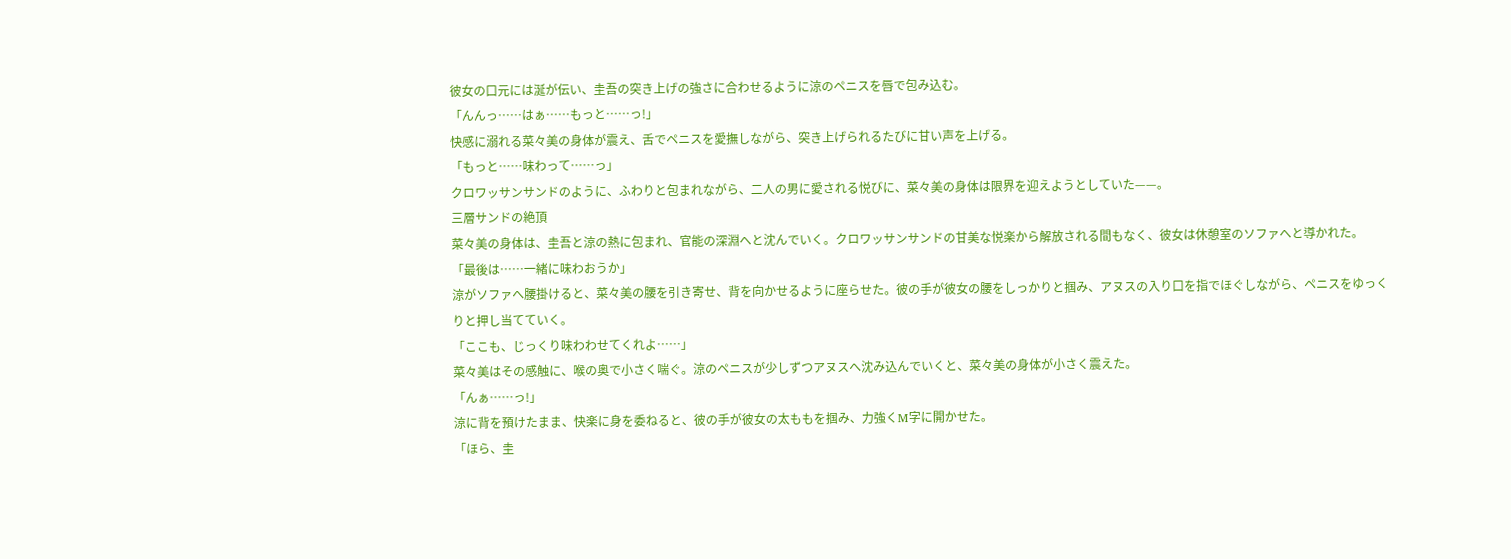彼女の口元には涎が伝い、圭吾の突き上げの強さに合わせるように涼のペニスを唇で包み込む。
「んんっ……はぁ……もっと……っ!」
快感に溺れる菜々美の身体が震え、舌でペニスを愛撫しながら、突き上げられるたびに甘い声を上げる。
「もっと……味わって……っ」
クロワッサンサンドのように、ふわりと包まれながら、二人の男に愛される悦びに、菜々美の身体は限界を迎えようとしていた——。
三層サンドの絶頂
菜々美の身体は、圭吾と涼の熱に包まれ、官能の深淵へと沈んでいく。クロワッサンサンドの甘美な悦楽から解放される間もなく、彼女は休憩室のソファへと導かれた。
「最後は……一緒に味わおうか」
涼がソファへ腰掛けると、菜々美の腰を引き寄せ、背を向かせるように座らせた。彼の手が彼女の腰をしっかりと掴み、アヌスの入り口を指でほぐしながら、ペニスをゆっくりと押し当てていく。
「ここも、じっくり味わわせてくれよ……」
菜々美はその感触に、喉の奥で小さく喘ぐ。涼のペニスが少しずつアヌスへ沈み込んでいくと、菜々美の身体が小さく震えた。
「んぁ……っ!」
涼に背を預けたまま、快楽に身を委ねると、彼の手が彼女の太ももを掴み、力強くM字に開かせた。
「ほら、圭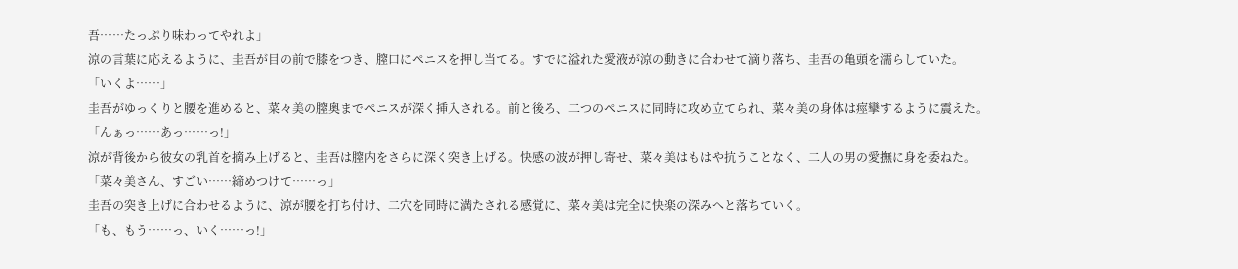吾……たっぷり味わってやれよ」
涼の言葉に応えるように、圭吾が目の前で膝をつき、膣口にペニスを押し当てる。すでに溢れた愛液が涼の動きに合わせて滴り落ち、圭吾の亀頭を濡らしていた。
「いくよ……」
圭吾がゆっくりと腰を進めると、菜々美の膣奥までペニスが深く挿入される。前と後ろ、二つのペニスに同時に攻め立てられ、菜々美の身体は痙攣するように震えた。
「んぁっ……あっ……っ!」
涼が背後から彼女の乳首を摘み上げると、圭吾は膣内をさらに深く突き上げる。快感の波が押し寄せ、菜々美はもはや抗うことなく、二人の男の愛撫に身を委ねた。
「菜々美さん、すごい……締めつけて……っ」
圭吾の突き上げに合わせるように、涼が腰を打ち付け、二穴を同時に満たされる感覚に、菜々美は完全に快楽の深みへと落ちていく。
「も、もう……っ、いく……っ!」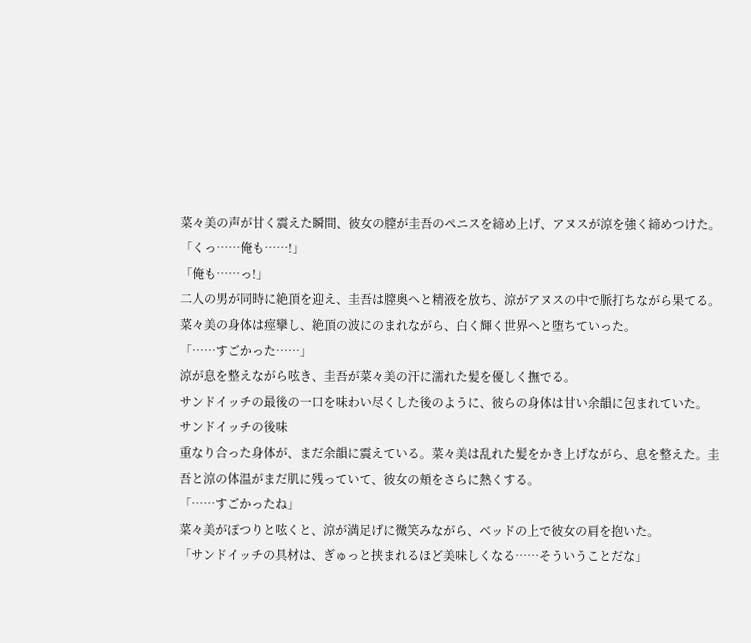菜々美の声が甘く震えた瞬間、彼女の膣が圭吾のペニスを締め上げ、アヌスが涼を強く締めつけた。
「くっ……俺も……!」
「俺も……っ!」
二人の男が同時に絶頂を迎え、圭吾は膣奥へと精液を放ち、涼がアヌスの中で脈打ちながら果てる。菜々美の身体は痙攣し、絶頂の波にのまれながら、白く輝く世界へと堕ちていった。
「……すごかった……」
涼が息を整えながら呟き、圭吾が菜々美の汗に濡れた髪を優しく撫でる。
サンドイッチの最後の一口を味わい尽くした後のように、彼らの身体は甘い余韻に包まれていた。
サンドイッチの後味
重なり合った身体が、まだ余韻に震えている。菜々美は乱れた髪をかき上げながら、息を整えた。圭吾と涼の体温がまだ肌に残っていて、彼女の頬をさらに熱くする。
「……すごかったね」
菜々美がぽつりと呟くと、涼が満足げに微笑みながら、ベッドの上で彼女の肩を抱いた。
「サンドイッチの具材は、ぎゅっと挟まれるほど美味しくなる……そういうことだな」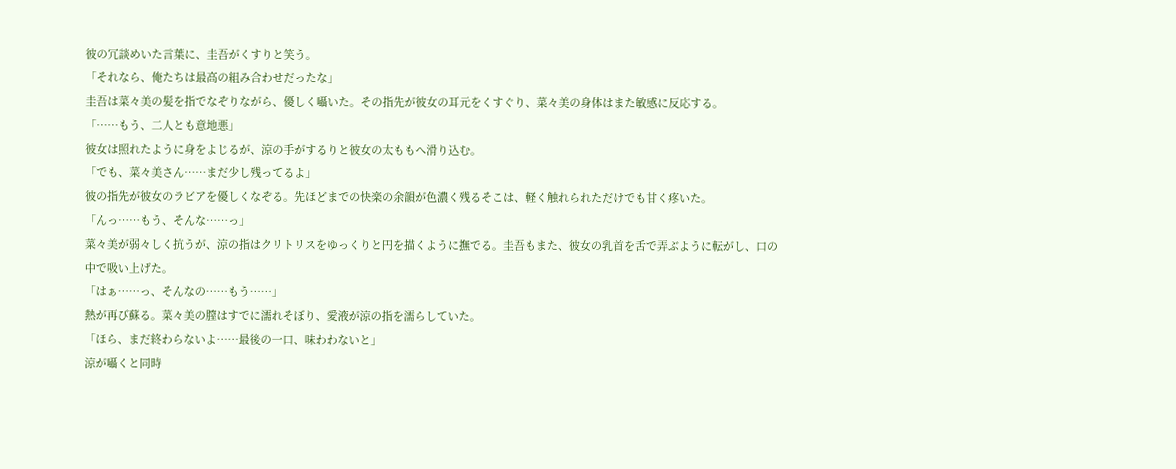彼の冗談めいた言葉に、圭吾がくすりと笑う。
「それなら、俺たちは最高の組み合わせだったな」
圭吾は菜々美の髪を指でなぞりながら、優しく囁いた。その指先が彼女の耳元をくすぐり、菜々美の身体はまた敏感に反応する。
「……もう、二人とも意地悪」
彼女は照れたように身をよじるが、涼の手がするりと彼女の太ももへ滑り込む。
「でも、菜々美さん……まだ少し残ってるよ」
彼の指先が彼女のラビアを優しくなぞる。先ほどまでの快楽の余韻が色濃く残るそこは、軽く触れられただけでも甘く疼いた。
「んっ……もう、そんな……っ」
菜々美が弱々しく抗うが、涼の指はクリトリスをゆっくりと円を描くように撫でる。圭吾もまた、彼女の乳首を舌で弄ぶように転がし、口の中で吸い上げた。
「はぁ……っ、そんなの……もう……」
熱が再び蘇る。菜々美の膣はすでに濡れそぼり、愛液が涼の指を濡らしていた。
「ほら、まだ終わらないよ……最後の一口、味わわないと」
涼が囁くと同時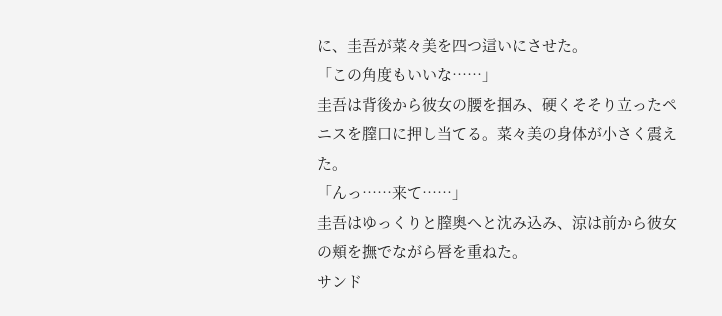に、圭吾が菜々美を四つ這いにさせた。
「この角度もいいな……」
圭吾は背後から彼女の腰を掴み、硬くそそり立ったペニスを膣口に押し当てる。菜々美の身体が小さく震えた。
「んっ……来て……」
圭吾はゆっくりと膣奥へと沈み込み、涼は前から彼女の頬を撫でながら唇を重ねた。
サンド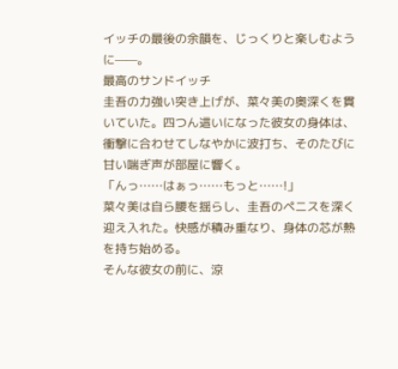イッチの最後の余韻を、じっくりと楽しむように——。
最高のサンドイッチ
圭吾の力強い突き上げが、菜々美の奥深くを貫いていた。四つん這いになった彼女の身体は、衝撃に合わせてしなやかに波打ち、そのたびに甘い喘ぎ声が部屋に響く。
「んっ……はぁっ……もっと……!」
菜々美は自ら腰を揺らし、圭吾のペニスを深く迎え入れた。快感が積み重なり、身体の芯が熱を持ち始める。
そんな彼女の前に、涼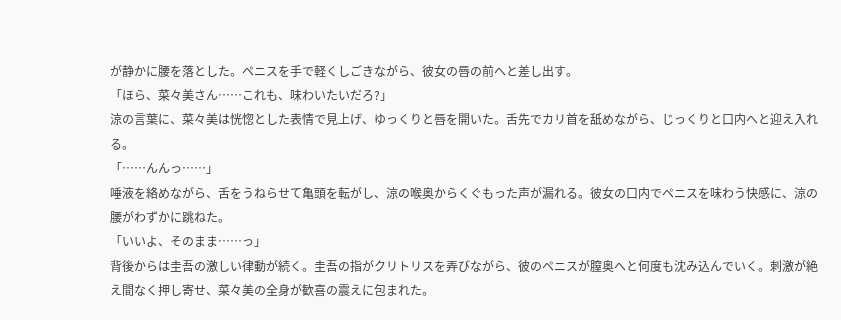が静かに腰を落とした。ペニスを手で軽くしごきながら、彼女の唇の前へと差し出す。
「ほら、菜々美さん……これも、味わいたいだろ?」
涼の言葉に、菜々美は恍惚とした表情で見上げ、ゆっくりと唇を開いた。舌先でカリ首を舐めながら、じっくりと口内へと迎え入れる。
「……んんっ……」
唾液を絡めながら、舌をうねらせて亀頭を転がし、涼の喉奥からくぐもった声が漏れる。彼女の口内でペニスを味わう快感に、涼の腰がわずかに跳ねた。
「いいよ、そのまま……っ」
背後からは圭吾の激しい律動が続く。圭吾の指がクリトリスを弄びながら、彼のペニスが膣奥へと何度も沈み込んでいく。刺激が絶え間なく押し寄せ、菜々美の全身が歓喜の震えに包まれた。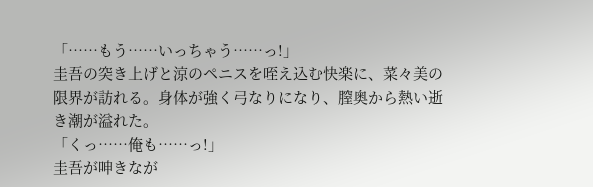「……もう……いっちゃう……っ!」
圭吾の突き上げと涼のペニスを咥え込む快楽に、菜々美の限界が訪れる。身体が強く弓なりになり、膣奥から熱い逝き潮が溢れた。
「くっ……俺も……っ!」
圭吾が呻きなが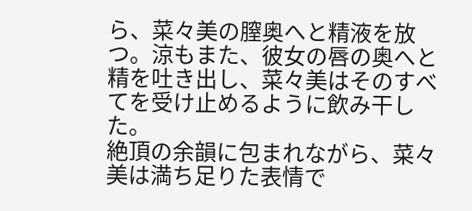ら、菜々美の膣奥へと精液を放つ。涼もまた、彼女の唇の奥へと精を吐き出し、菜々美はそのすべてを受け止めるように飲み干した。
絶頂の余韻に包まれながら、菜々美は満ち足りた表情で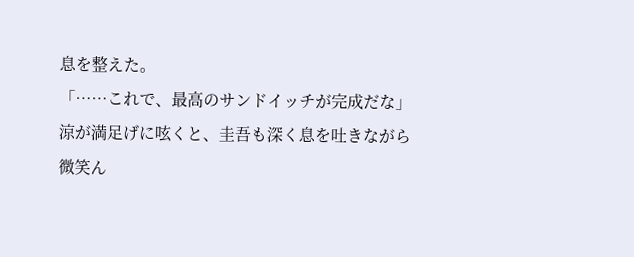息を整えた。
「……これで、最高のサンドイッチが完成だな」
涼が満足げに呟くと、圭吾も深く息を吐きながら微笑ん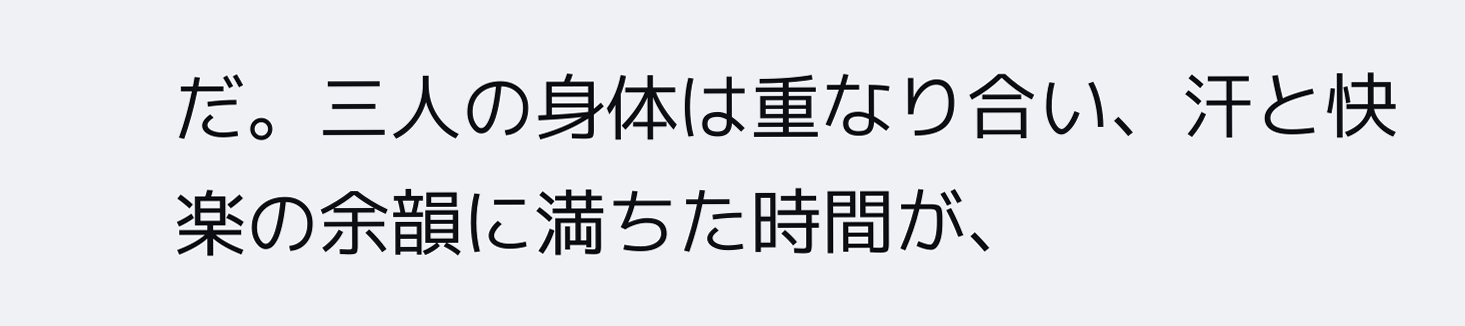だ。三人の身体は重なり合い、汗と快楽の余韻に満ちた時間が、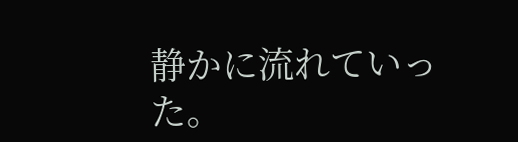静かに流れていった。